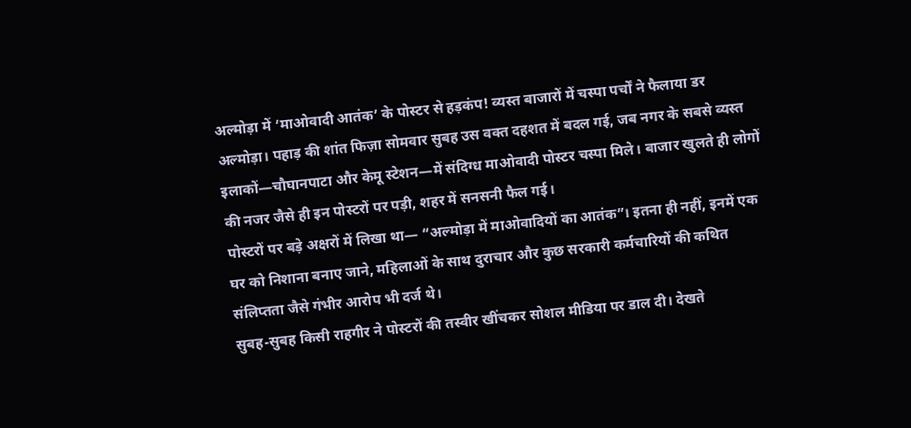अल्मोड़ा में ‘माओवादी आतंक’ के पोस्टर से हड़कंप! व्यस्त बाजारों में चस्पा पर्चों ने फैलाया डर
अल्मोड़ा। पहाड़ की शांत फिज़ा सोमवार सुबह उस वक्त दहशत में बदल गई, जब नगर के सबसे व्यस्त इलाकों—चौघानपाटा और केमू स्टेशन—में संदिग्ध माओवादी पोस्टर चस्पा मिले। बाजार खुलते ही लोगों की नजर जैसे ही इन पोस्टरों पर पड़ी, शहर में सनसनी फैल गई।
पोस्टरों पर बड़े अक्षरों में लिखा था— “अल्मोड़ा में माओवादियों का आतंक”। इतना ही नहीं, इनमें एक घर को निशाना बनाए जाने, महिलाओं के साथ दुराचार और कुछ सरकारी कर्मचारियों की कथित संलिप्तता जैसे गंभीर आरोप भी दर्ज थे।
सुबह-सुबह किसी राहगीर ने पोस्टरों की तस्वीर खींचकर सोशल मीडिया पर डाल दी। देखते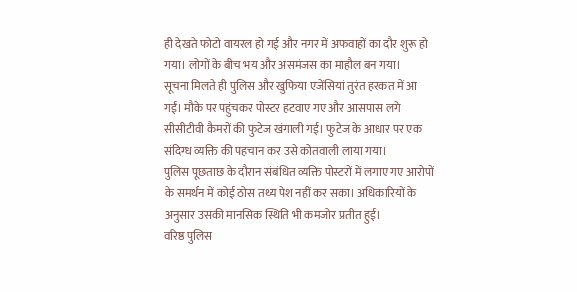ही देखते फोटो वायरल हो गई और नगर में अफवाहों का दौर शुरू हो गया। लोगों के बीच भय और असमंजस का माहौल बन गया।
सूचना मिलते ही पुलिस और खुफिया एजेंसियां तुरंत हरकत में आ गईं। मौके पर पहुंचकर पोस्टर हटवाए गए और आसपास लगे सीसीटीवी कैमरों की फुटेज खंगाली गई। फुटेज के आधार पर एक संदिग्ध व्यक्ति की पहचान कर उसे कोतवाली लाया गया।
पुलिस पूछताछ के दौरान संबंधित व्यक्ति पोस्टरों में लगाए गए आरोपों के समर्थन में कोई ठोस तथ्य पेश नहीं कर सका। अधिकारियों के अनुसार उसकी मानसिक स्थिति भी कमजोर प्रतीत हुई।
वरिष्ठ पुलिस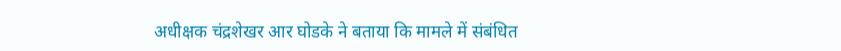अधीक्षक चंद्रशेखर आर घोडके ने बताया कि मामले में संबंधित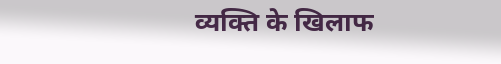व्यक्ति के खिलाफ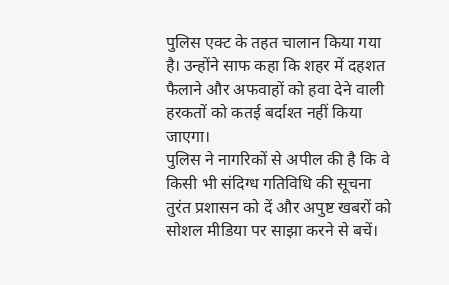पुलिस एक्ट के तहत चालान किया गया है। उन्होंने साफ कहा कि शहर में दहशत फैलाने और अफवाहों को हवा देने वाली हरकतों को कतई बर्दाश्त नहीं किया जाएगा।
पुलिस ने नागरिकों से अपील की है कि वे किसी भी संदिग्ध गतिविधि की सूचना तुरंत प्रशासन को दें और अपुष्ट खबरों को सोशल मीडिया पर साझा करने से बचें।